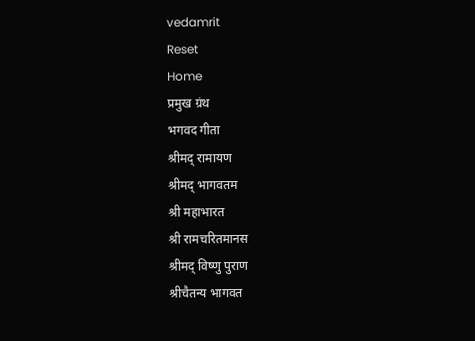vedamrit
Reset
Home
प्रमुख ग्रंथ
भगवद गीता
श्रीमद् रामायण
श्रीमद् भागवतम
श्री महाभारत
श्री रामचरितमानस
श्रीमद् विष्णु पुराण
श्रीचैतन्य भागवत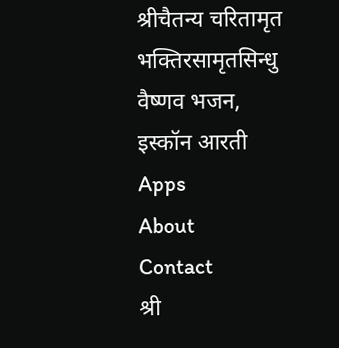श्रीचैतन्य चरितामृत
भक्तिरसामृतसिन्धु
वैष्णव भजन, इस्कॉन आरती
Apps
About
Contact
श्री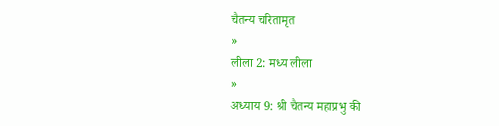चैतन्य चरितामृत
»
लीला 2: मध्य लीला
»
अध्याय 9: श्री चैतन्य महाप्रभु की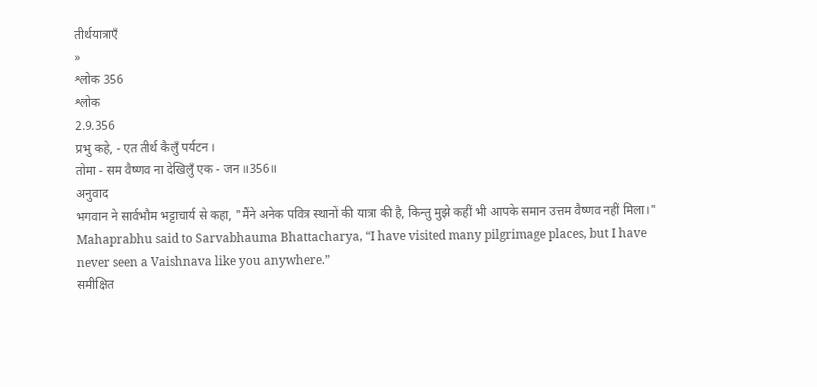तीर्थयात्राएँ
»
श्लोक 356
श्लोक
2.9.356
प्रभु कहे, - एत तीर्थ कैलुँ पर्यटन ।
तोमा - सम वैष्णव ना देखिलुँ एक - जन ॥356॥
अनुवाद
भगवान ने सार्वभौम भट्टाचार्य से कहा, "मैंने अनेक पवित्र स्थानों की यात्रा की है, किन्तु मुझे कहीं भी आपके समान उत्तम वैष्णव नहीं मिला।"
Mahaprabhu said to Sarvabhauma Bhattacharya, “I have visited many pilgrimage places, but I have never seen a Vaishnava like you anywhere.”
समीक्षित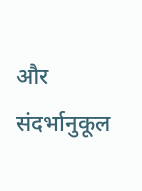और संदर्भानुकूल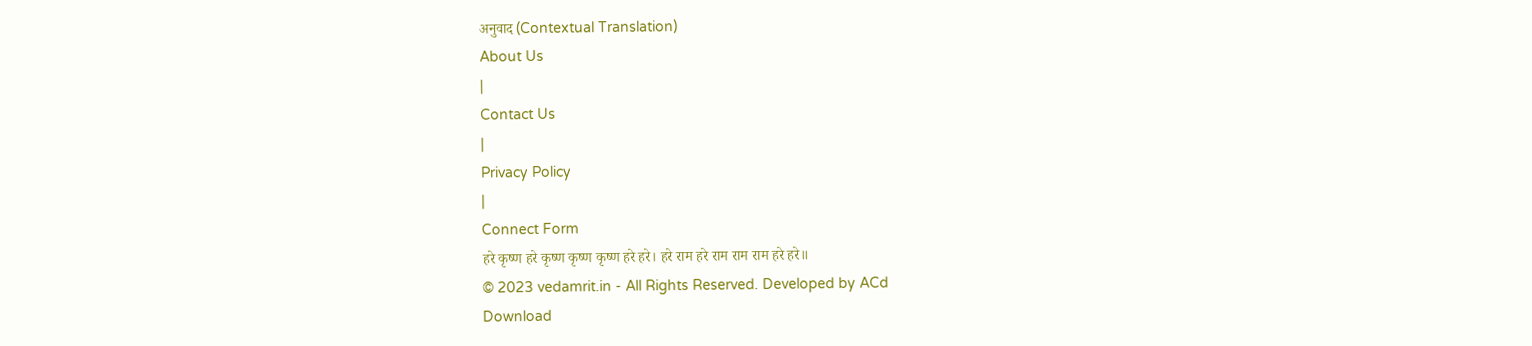अनुवाद (Contextual Translation)
About Us
|
Contact Us
|
Privacy Policy
|
Connect Form
हरे कृष्ण हरे कृष्ण कृष्ण कृष्ण हरे हरे। हरे राम हरे राम राम राम हरे हरे॥
© 2023 vedamrit.in - All Rights Reserved. Developed by ACd
Download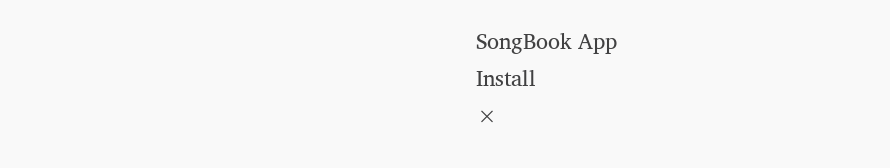SongBook App
Install
×